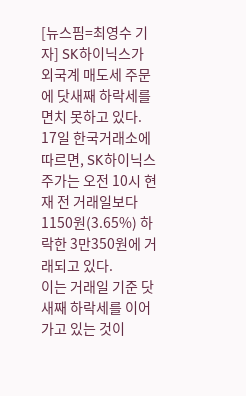[뉴스핌=최영수 기자] SK하이닉스가 외국계 매도세 주문에 닷새째 하락세를 면치 못하고 있다.
17일 한국거래소에 따르면, SK하이닉스 주가는 오전 10시 현재 전 거래일보다 1150원(3.65%) 하락한 3만350원에 거래되고 있다.
이는 거래일 기준 닷새째 하락세를 이어가고 있는 것이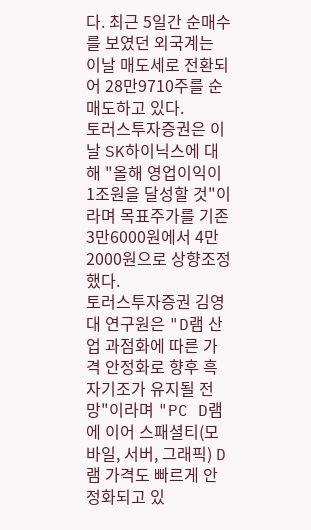다. 최근 5일간 순매수를 보였던 외국계는 이날 매도세로 전환되어 28만9710주를 순매도하고 있다.
토러스투자증권은 이날 SK하이닉스에 대해 "올해 영업이익이 1조원을 달성할 것"이라며 목표주가를 기존 3만6000원에서 4만2000원으로 상향조정했다.
토러스투자증권 김영대 연구원은 "D램 산업 과점화에 따른 가격 안정화로 향후 흑자기조가 유지될 전망"이라며 "PC D램에 이어 스패셜티(모바일, 서버, 그래픽) D램 가격도 빠르게 안정화되고 있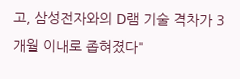고, 삼성전자와의 D램 기술 격차가 3개월 이내로 좁혀졌다"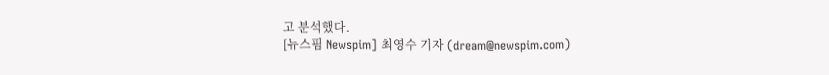고 분석했다.
[뉴스핌 Newspim] 최영수 기자 (dream@newspim.com)